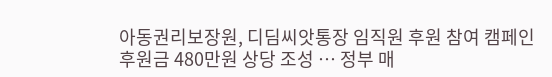아동권리보장원, 디딤씨앗통장 임직원 후원 참여 캠페인
후원금 480만원 상당 조성 … 정부 매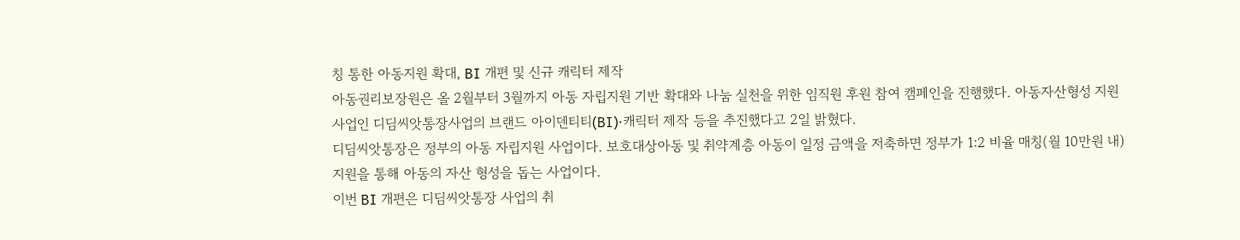칭 통한 아동지원 확대, BI 개편 및 신규 캐릭터 제작
아동권리보장원은 올 2월부터 3월까지 아동 자립지원 기반 확대와 나눔 실천을 위한 임직원 후원 참여 캠페인을 진행했다. 아동자산형성 지원사업인 디딤씨앗통장사업의 브랜드 아이덴티티(BI)·캐릭터 제작 등을 추진했다고 2일 밝혔다.
디딤씨앗통장은 정부의 아동 자립지원 사업이다. 보호대상아동 및 취약계층 아동이 일정 금액을 저축하면 정부가 1:2 비율 매칭(월 10만원 내) 지원을 통해 아동의 자산 형성을 돕는 사업이다.
이번 BI 개편은 디딤씨앗통장 사업의 취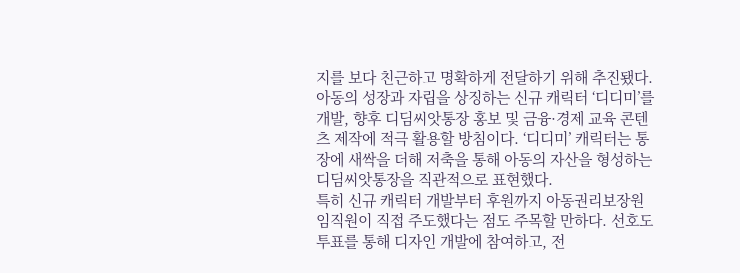지를 보다 친근하고 명확하게 전달하기 위해 추진됐다. 아동의 성장과 자립을 상징하는 신규 캐릭터 ‘디디미’를 개발, 향후 디딤씨앗통장 홍보 및 금융·경제 교육 콘텐츠 제작에 적극 활용할 방침이다. ‘디디미’ 캐릭터는 통장에 새싹을 더해 저축을 통해 아동의 자산을 형성하는 디딤씨앗통장을 직관적으로 표현했다.
특히 신규 캐릭터 개발부터 후원까지 아동권리보장원 임직원이 직접 주도했다는 점도 주목할 만하다. 선호도 투표를 통해 디자인 개발에 참여하고, 전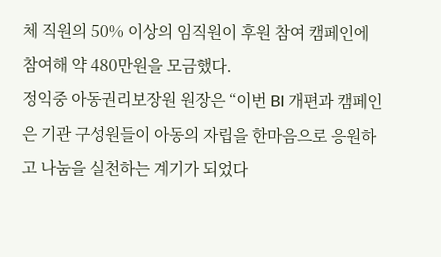체 직원의 50% 이상의 임직원이 후원 참여 캠페인에 참여해 약 480만원을 모금했다.
정익중 아동권리보장원 원장은 “이번 BI 개편과 캠페인은 기관 구성원들이 아동의 자립을 한마음으로 응원하고 나눔을 실천하는 계기가 되었다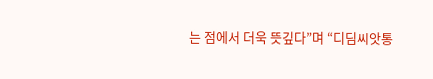는 점에서 더욱 뜻깊다”며 “디딤씨앗통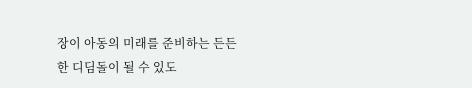장이 아동의 미래를 준비하는 든든한 디딤돌이 될 수 있도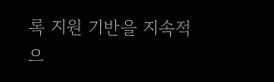록 지원 기반을 지속적으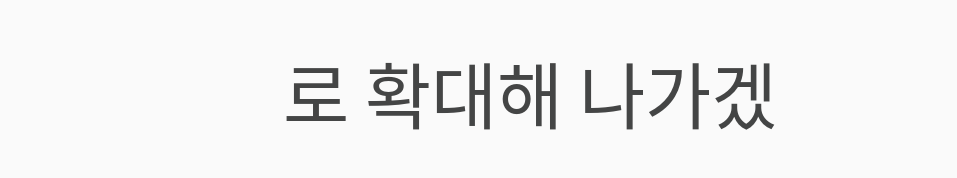로 확대해 나가겠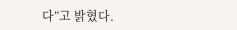다”고 밝혔다.